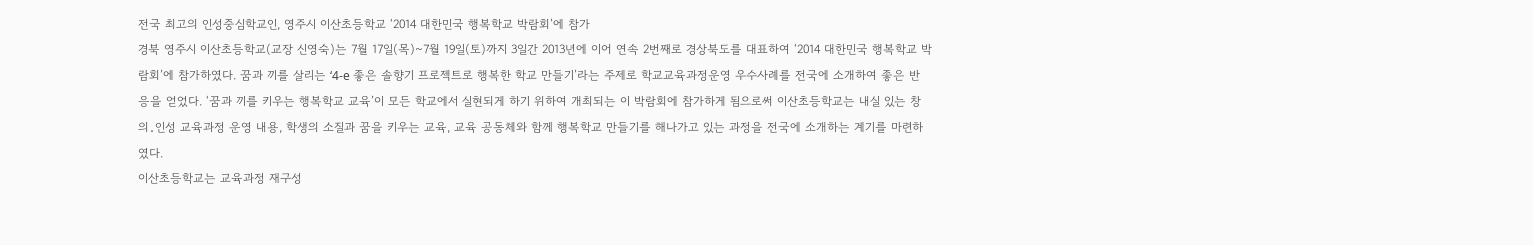전국 최고의 인성중심학교인, 영주시 이산초등학교 ‘2014 대한민국 행복학교 박람회’에 참가
경북 영주시 이산초등학교(교장 신영숙)는 7월 17일(목)~7월 19일(토)까지 3일간 2013년에 이어 연속 2번째로 경상북도를 대표하여 ‘2014 대한민국 행복학교 박람회’에 참가하였다. 꿈과 끼를 살리는 ‘4-e 좋은 솔향기 프로젝트로 행복한 학교 만들기’라는 주제로 학교교육과정운영 우수사례를 전국에 소개하여 좋은 반응을 얻었다. ‘꿈과 끼를 키우는 행복학교 교육’이 모든 학교에서 실현되게 하기 위하여 개최되는 이 박람회에 참가하게 됨으로써 이산초등학교는 내실 있는 창의․인성 교육과정 운영 내용, 학생의 소질과 꿈을 키우는 교육, 교육 공동체와 함께 행복학교 만들기를 해나가고 있는 과정을 전국에 소개하는 계기를 마련하였다.
이산초등학교는 교육과정 재구성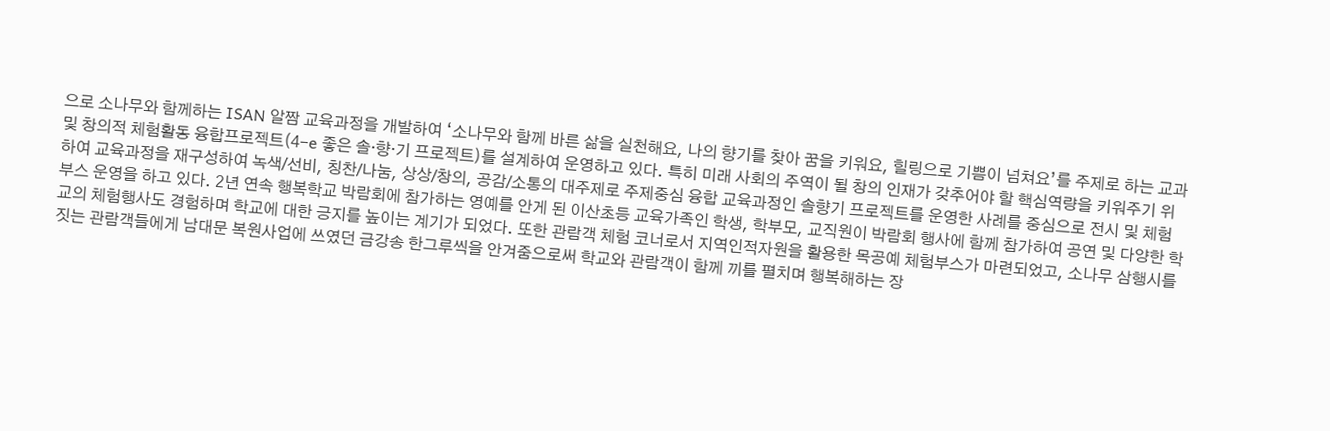으로 소나무와 함께하는 ISAN 알짬 교육과정을 개발하여 ‘소나무와 함께 바른 삶을 실천해요, 나의 향기를 찾아 꿈을 키워요, 힐링으로 기쁨이 넘쳐요’를 주제로 하는 교과 및 창의적 체험활동 융합프로젝트(4-e 좋은 솔‧향‧기 프로젝트)를 설계하여 운영하고 있다. 특히 미래 사회의 주역이 될 창의 인재가 갖추어야 할 핵심역량을 키워주기 위하여 교육과정을 재구성하여 녹색/선비, 칭찬/나눔, 상상/창의, 공감/소통의 대주제로 주제중심 융합 교육과정인 솔향기 프로젝트를 운영한 사례를 중심으로 전시 및 체험 부스 운영을 하고 있다. 2년 연속 행복학교 박람회에 참가하는 영예를 안게 된 이산초등 교육가족인 학생, 학부모, 교직원이 박람회 행사에 함께 참가하여 공연 및 다양한 학교의 체험행사도 경험하며 학교에 대한 긍지를 높이는 계기가 되었다. 또한 관람객 체험 코너로서 지역인적자원을 활용한 목공예 체험부스가 마련되었고, 소나무 삼행시를 짓는 관람객들에게 남대문 복원사업에 쓰였던 금강송 한그루씩을 안겨줌으로써 학교와 관람객이 함께 끼를 펼치며 행복해하는 장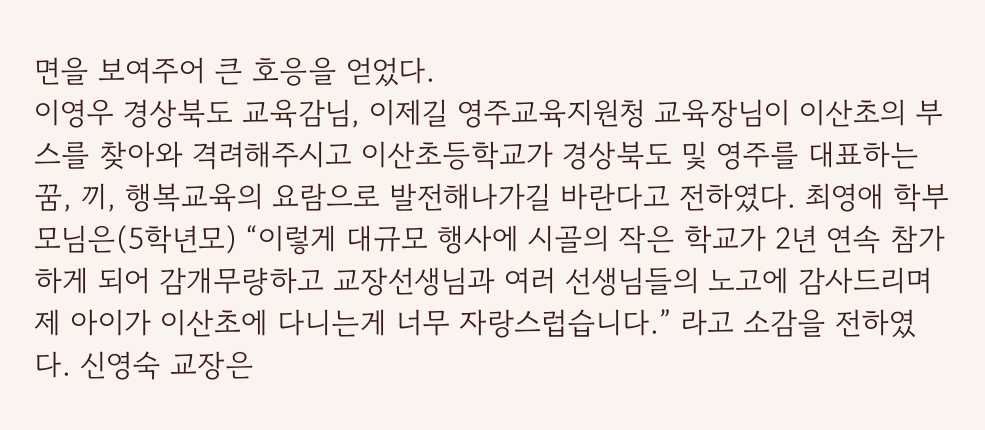면을 보여주어 큰 호응을 얻었다.
이영우 경상북도 교육감님, 이제길 영주교육지원청 교육장님이 이산초의 부스를 찾아와 격려해주시고 이산초등학교가 경상북도 및 영주를 대표하는 꿈, 끼, 행복교육의 요람으로 발전해나가길 바란다고 전하였다. 최영애 학부모님은(5학년모) “이렇게 대규모 행사에 시골의 작은 학교가 2년 연속 참가하게 되어 감개무량하고 교장선생님과 여러 선생님들의 노고에 감사드리며 제 아이가 이산초에 다니는게 너무 자랑스럽습니다.” 라고 소감을 전하였다. 신영숙 교장은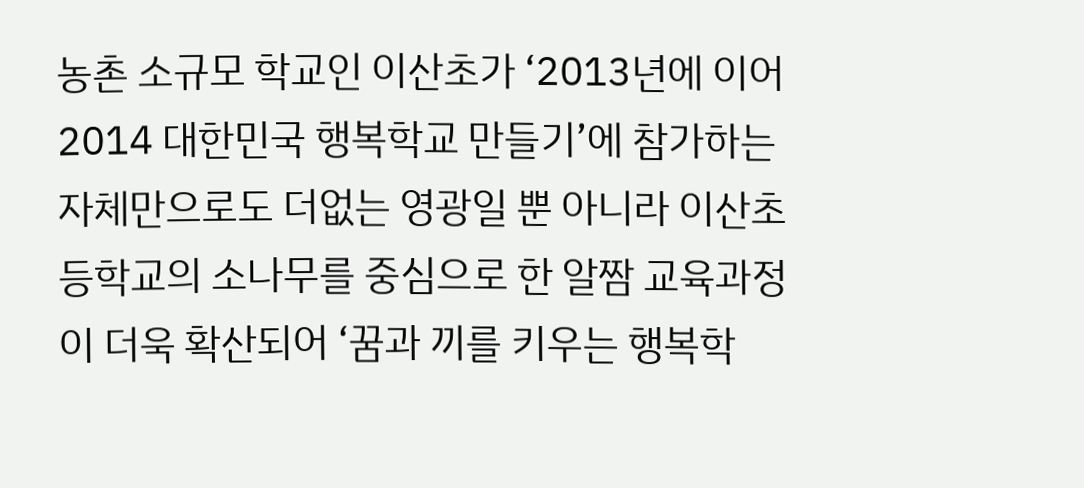농촌 소규모 학교인 이산초가 ‘2013년에 이어 2014 대한민국 행복학교 만들기’에 참가하는 자체만으로도 더없는 영광일 뿐 아니라 이산초등학교의 소나무를 중심으로 한 알짬 교육과정이 더욱 확산되어 ‘꿈과 끼를 키우는 행복학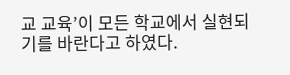교 교육’이 모든 학교에서 실현되기를 바란다고 하였다.